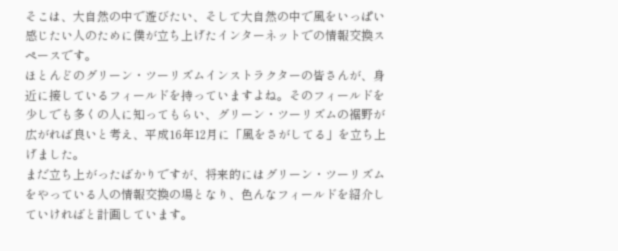そこは、大自然の中で遊びたい、そして大自然の中で風をいっぱい感じたい人のために僕が立ち上げたインターネットでの情報交換スペースです。
ほとんどのグリーン・ツーリズムインストラクターの皆さんが、身近に接しているフィールドを持っていますよね。そのフィールドを少しでも多くの人に知ってもらい、グリーン・ツーリズムの裾野が広がれば良いと考え、平成16年12月に「風をさがしてる」を立ち上げました。
まだ立ち上がったばかりですが、将来的にはグリーン・ツーリズムをやっている人の情報交換の場となり、色んなフィールドを紹介していければと計画しています。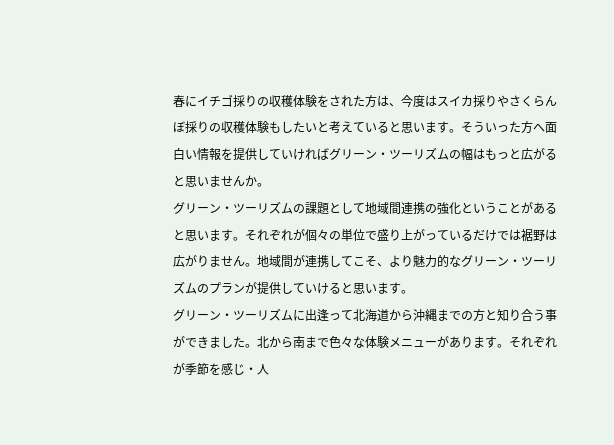春にイチゴ採りの収穫体験をされた方は、今度はスイカ採りやさくらんぼ採りの収穫体験もしたいと考えていると思います。そういった方へ面白い情報を提供していければグリーン・ツーリズムの幅はもっと広がると思いませんか。
グリーン・ツーリズムの課題として地域間連携の強化ということがあると思います。それぞれが個々の単位で盛り上がっているだけでは裾野は広がりません。地域間が連携してこそ、より魅力的なグリーン・ツーリズムのプランが提供していけると思います。
グリーン・ツーリズムに出逢って北海道から沖縄までの方と知り合う事ができました。北から南まで色々な体験メニューがあります。それぞれが季節を感じ・人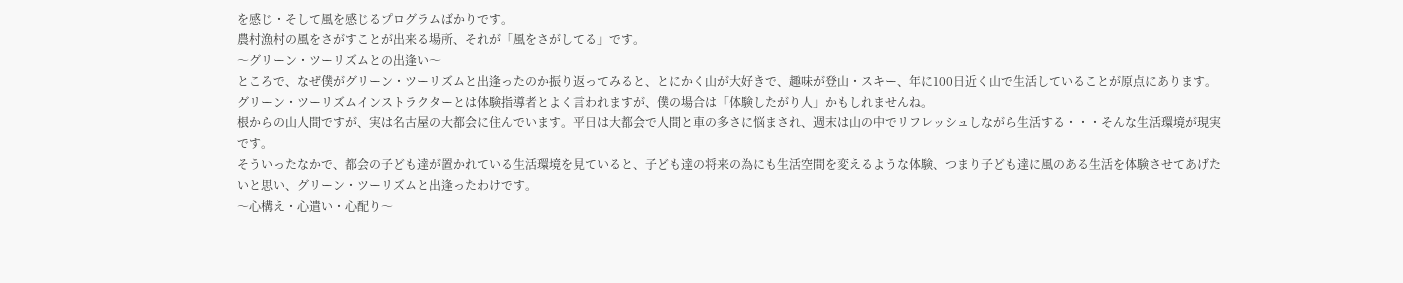を感じ・そして風を感じるプログラムばかりです。
農村漁村の風をさがすことが出来る場所、それが「風をさがしてる」です。
〜グリーン・ツーリズムとの出逢い〜
ところで、なぜ僕がグリーン・ツーリズムと出逢ったのか振り返ってみると、とにかく山が大好きで、趣味が登山・スキー、年に100日近く山で生活していることが原点にあります。グリーン・ツーリズムインストラクターとは体験指導者とよく言われますが、僕の場合は「体験したがり人」かもしれませんね。
根からの山人間ですが、実は名古屋の大都会に住んでいます。平日は大都会で人間と車の多さに悩まされ、週末は山の中でリフレッシュしながら生活する・・・そんな生活環境が現実です。
そういったなかで、都会の子ども達が置かれている生活環境を見ていると、子ども達の将来の為にも生活空間を変えるような体験、つまり子ども達に風のある生活を体験させてあげたいと思い、グリーン・ツーリズムと出逢ったわけです。
〜心構え・心遣い・心配り〜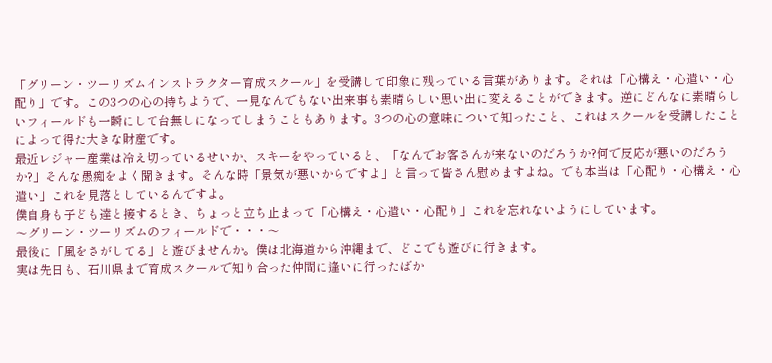「グリーン・ツーリズムインストラクター育成スクール」を受講して印象に残っている言葉があります。それは「心構え・心遣い・心配り」です。この3つの心の持ちようで、一見なんでもない出来事も素晴らしい思い出に変えることができます。逆にどんなに素晴らしいフィールドも一瞬にして台無しになってしまうこともあります。3つの心の意味について知ったこと、これはスクールを受講したことによって得た大きな財産です。
最近レジャー産業は冷え切っているせいか、スキーをやっていると、「なんでお客さんが来ないのだろうか?何で反応が悪いのだろうか?」そんな愚痴をよく聞きます。そんな時「景気が悪いからですよ」と言って皆さん慰めますよね。でも本当は「心配り・心構え・心遣い」これを見落としているんですよ。
僕自身も子ども達と接するとき、ちょっと立ち止まって「心構え・心遣い・心配り」これを忘れないようにしています。
〜グリーン・ツーリズムのフィールドで・・・〜
最後に「風をさがしてる」と遊びませんか。僕は北海道から沖縄まで、どこでも遊びに行きます。
実は先日も、石川県まで育成スクールで知り合った仲間に逢いに行ったばか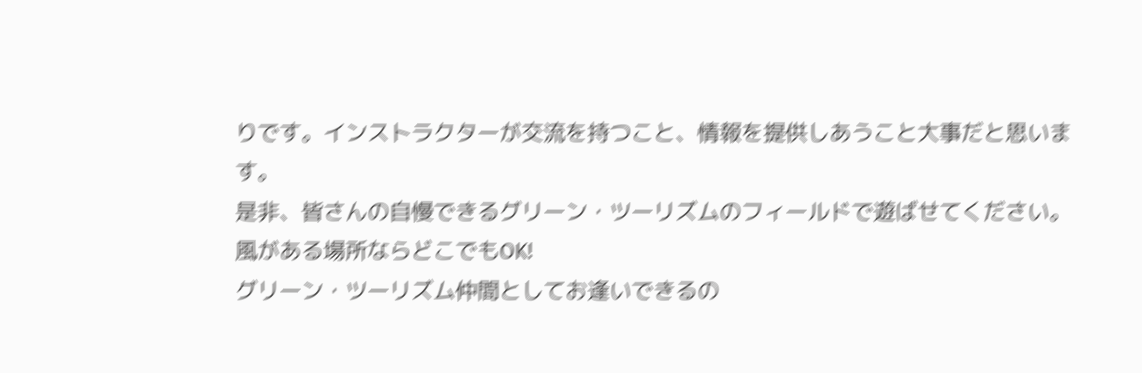りです。インストラクターが交流を持つこと、情報を提供しあうこと大事だと思います。
是非、皆さんの自慢できるグリーン・ツーリズムのフィールドで遊ばせてください。
風がある場所ならどこでもOK!
グリーン・ツーリズム仲間としてお逢いできるの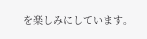を楽しみにしています。